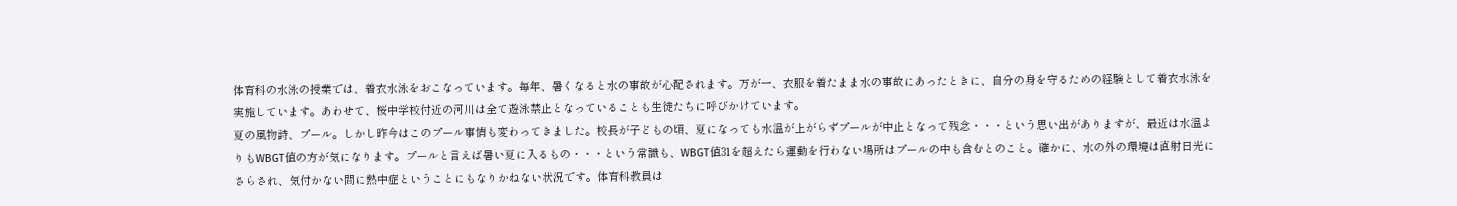体育科の水泳の授業では、着衣水泳をおこなっています。毎年、暑くなると水の事故が心配されます。万が一、衣服を着たまま水の事故にあったときに、自分の身を守るための経験として着衣水泳を実施しています。あわせて、桜中学校付近の河川は全て遊泳禁止となっていることも生徒たちに呼びかけています。
夏の風物詩、プール。しかし昨今はこのプール事情も変わってきました。校長が子どもの頃、夏になっても水温が上がらずプールが中止となって残念・・・という思い出がありますが、最近は水温よりもWBGT値の方が気になります。プールと言えば暑い夏に入るもの・・・という常識も、WBGT値31を超えたら運動を行わない場所はプールの中も含むとのこと。確かに、水の外の環境は直射日光にさらされ、気付かない間に熱中症ということにもなりかねない状況です。体育科教員は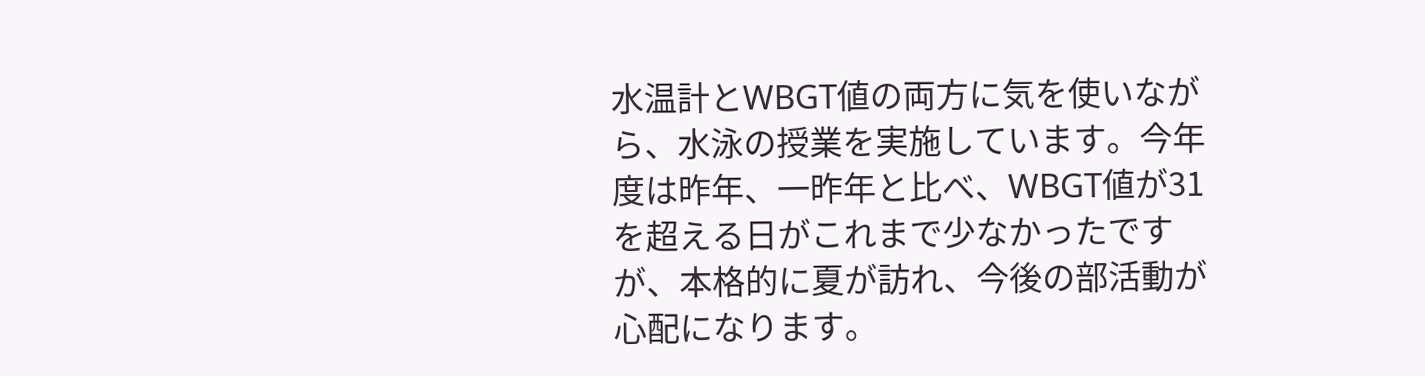水温計とWBGT値の両方に気を使いながら、水泳の授業を実施しています。今年度は昨年、一昨年と比べ、WBGT値が31を超える日がこれまで少なかったですが、本格的に夏が訪れ、今後の部活動が心配になります。